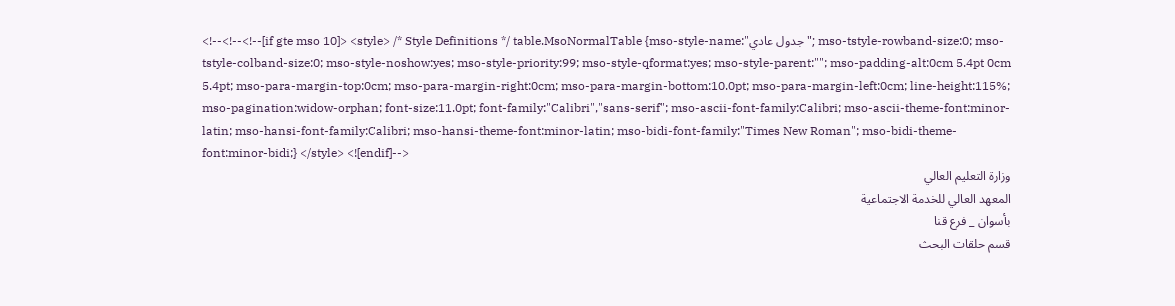<!--<!--<!--[if gte mso 10]> <style> /* Style Definitions */ table.MsoNormalTable {mso-style-name:"جدول عادي"; mso-tstyle-rowband-size:0; mso-tstyle-colband-size:0; mso-style-noshow:yes; mso-style-priority:99; mso-style-qformat:yes; mso-style-parent:""; mso-padding-alt:0cm 5.4pt 0cm 5.4pt; mso-para-margin-top:0cm; mso-para-margin-right:0cm; mso-para-margin-bottom:10.0pt; mso-para-margin-left:0cm; line-height:115%; mso-pagination:widow-orphan; font-size:11.0pt; font-family:"Calibri","sans-serif"; mso-ascii-font-family:Calibri; mso-ascii-theme-font:minor-latin; mso-hansi-font-family:Calibri; mso-hansi-theme-font:minor-latin; mso-bidi-font-family:"Times New Roman"; mso-bidi-theme-font:minor-bidi;} </style> <![endif]-->
وزارة التعليم العالي
المعهد العالي للخدمة الاجتماعية
بأسوان _ فرع قنا
قسم حلقات البحث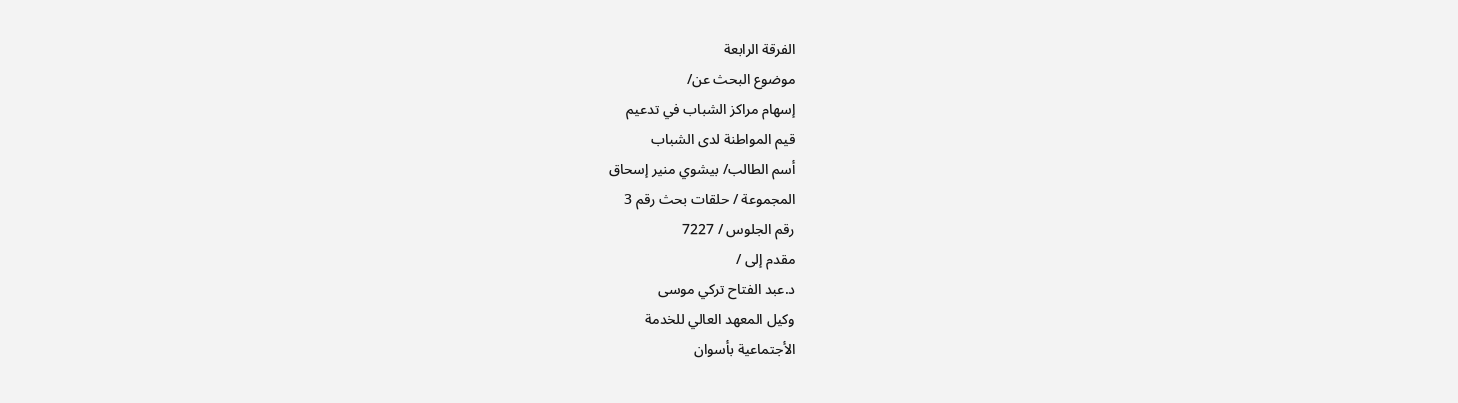الفرقة الرابعة
موضوع البحث عن/
إسهام مراكز الشباب في تدعيم
قيم المواطنة لدى الشباب
أسم الطالب/ بيشوي منير إسحاق
المجموعة / حلقات بحث رقم 3
رقم الجلوس / 7227
مقدم إلى /
د.عبد الفتاح تركي موسى
وكيل المعهد العالي للخدمة
الأجتماعية بأسوان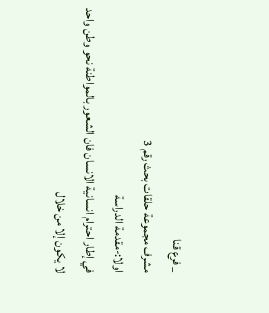_ فرع قنا
مشرف مجموعة حلقات بحث رقم 3
اولا:-مقدمة الدراسة
في إطار احترام انسانية الانسان فان الشعور بالمواطنة نحو وطن واحد لا يكون إلا من خلال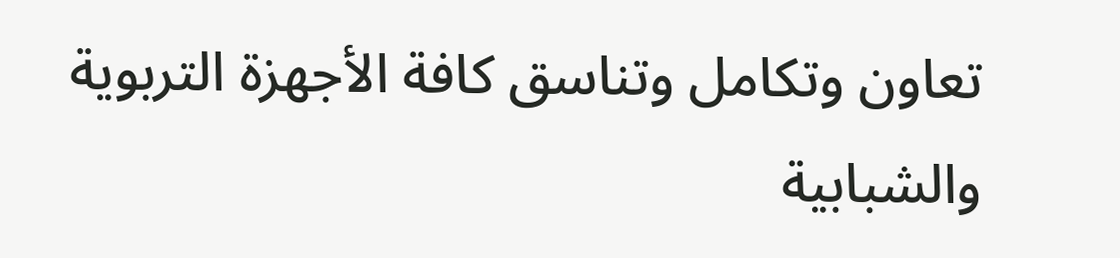تعاون وتكامل وتناسق كافة الأجهزة التربوية والشبابية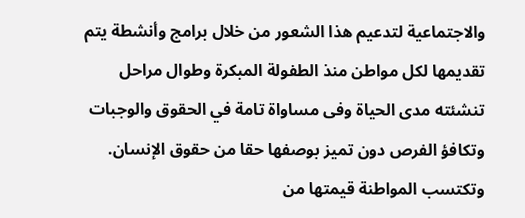والاجتماعية لتدعيم هذا الشعور من خلال برامج وأنشطة يتم تقديمها لكل مواطن منذ الطفولة المبكرة وطوال مراحل تنشئته مدى الحياة وفى مساواة تامة في الحقوق والوجبات وتكافؤ الفرص دون تميز بوصفها حقا من حقوق الإنسان.
وتكتسب المواطنة قيمتها من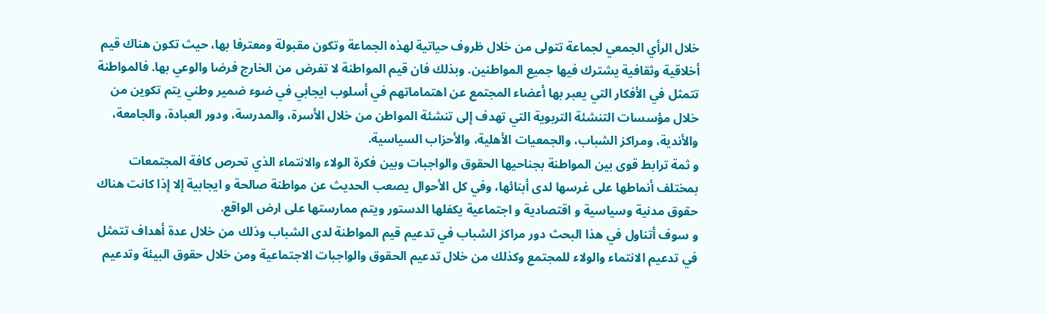خلال الرأي الجمعي لجماعة تتولى من خلال ظروف حياتية لهذه الجماعة وتكون مقبولة ومعترفا بها، حيث تكون هناك قيم أخلاقية وثقافية يشترك فيها جميع المواطنين. وبذلك فان قيم المواطنة لا تفرض من الخارج فرضا والوعي بها. فالمواطنة تتمثل في الأفكار التي يعبر بها أعضاء المجتمع عن اهتماماتهم في أسلوب ايجابي في ضوء ضمير وطني يتم تكوين من خلال مؤسسات التنشئة التربوية التي تهدف إلى تنشئة المواطن من خلال الأسرة، والمدرسة، ودور العبادة، والجامعة، والأندية، ومراكز الشباب، والجمعيات الأهلية، والأحزاب السياسية.
و ثمة ترابط قوى بين المواطنة بجناحيها الحقوق والواجبات وبين فكرة الولاء والانتماء الذي تحرص كافة المجتمعات بمختلف أنماطها على غرسها لدى أبنائها، وفي كل الأحوال يصعب الحديث عن مواطنة صالحة و ايجابية إلا إذا كانت هناك حقوق مدنية وسياسية و اقتصادية و اجتماعية يكفلها الدستور ويتم ممارستها على ارض الواقع.
و سوف أتناول في هذا البحث دور مراكز الشباب في تدعيم قيم المواطنة لدى الشباب وذلك من خلال عدة أهداف تتمثل في تدعيم الانتماء والولاء للمجتمع وكذلك من خلال تدعيم الحقوق والواجبات الاجتماعية ومن خلال حقوق البيئة وتدعيم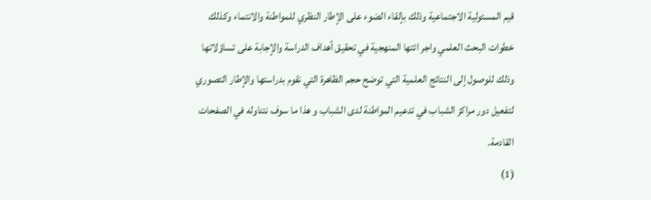قيم المسئولية الاجتماعية وذلك بإلقاء الضوء على الإطار النظري للمواطنة والانتماء وكذلك خطوات البحث العلمي واجر ائتها المنهجية في تحقيق أهداف الدراسة والإجابة على تساؤلاتها وذلك للوصول إلى النتائج العلمية التي توضح حجم الظاهرة التي نقوم بدراستها والإطار التصوري لتفعيل دور مراكز الشباب في تدعيم المواطنة لدى الشباب و هذا ما سوف نتناوله في الصفحات القادمة.
(1)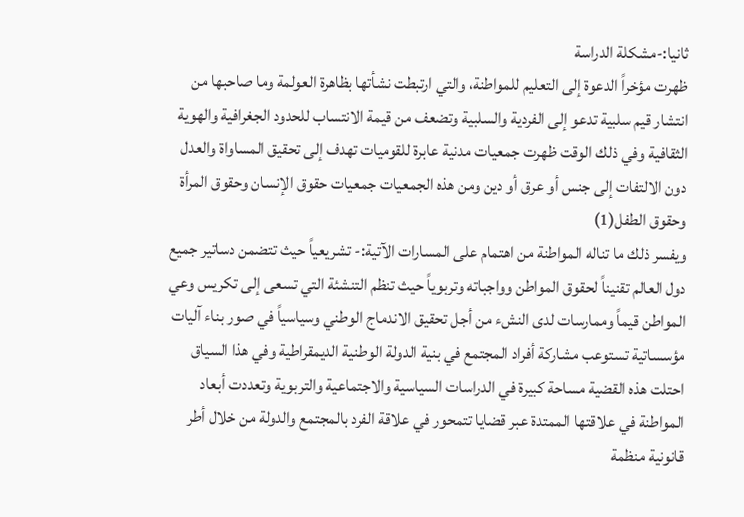ثانيا:-مشكلة الدراسة
ظهرت مؤخراً الدعوة إلى التعليم للمواطنة، والتي ارتبطت نشأتها بظاهرة العولمة وما صاحبها من انتشار قيم سلبية تدعو إلى الفردية والسلبية وتضعف من قيمة الانتساب للحدود الجغرافية والهوية الثقافية وفي ذلك الوقت ظهرت جمعيات مدنية عابرة للقوميات تهدف إلى تحقيق المساواة والعدل دون الالتفات إلى جنس أو عرق أو دين ومن هذه الجمعيات جمعيات حقوق الإنسان وحقوق المرأة وحقوق الطفل(1)
ويفسر ذلك ما تناله المواطنة من اهتمام على المسارات الآتية:- تشريعياً حيث تتضمن دساتير جميع دول العالم تقنيناً لحقوق المواطن وواجباته وتربوياً حيث تنظم التنشئة التي تسعى إلى تكريس وعي المواطن قيماً وممارسات لدى النشء من أجل تحقيق الاندماج الوطني وسياسياً في صور بناء آليات مؤسساتية تستوعب مشاركة أفراد المجتمع في بنية الدولة الوطنية الديمقراطية وفي هذا السياق احتلت هذه القضية مساحة كبيرة في الدراسات السياسية والاجتماعية والتربوية وتعددت أبعاد المواطنة في علاقتها الممتدة عبر قضايا تتمحور في علاقة الفرد بالمجتمع والدولة من خلال أطر قانونية منظمة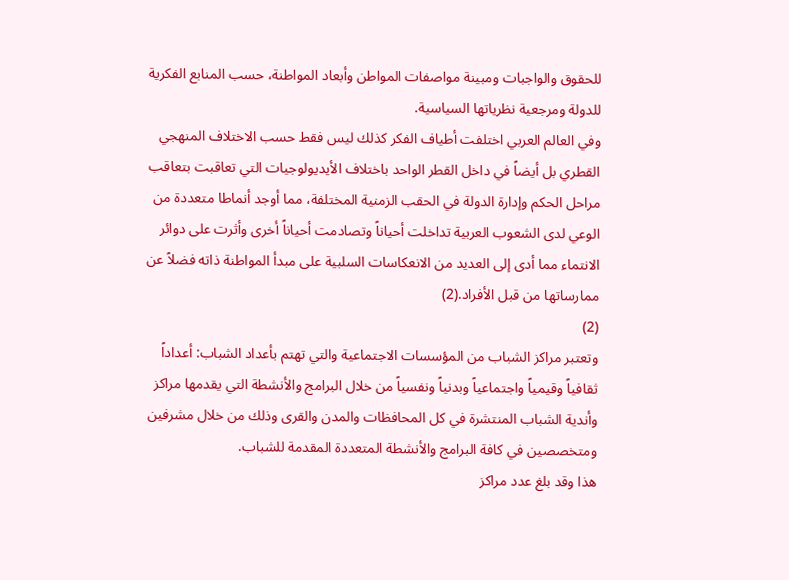للحقوق والواجبات ومبينة مواصفات المواطن وأبعاد المواطنة، حسب المنابع الفكرية للدولة ومرجعية نظرياتها السياسية.
وفي العالم العربي اختلفت أطياف الفكر كذلك ليس فقط حسب الاختلاف المنهجي القطري بل أيضاً في داخل القطر الواحد باختلاف الأيديولوجيات التي تعاقبت بتعاقب مراحل الحكم وإدارة الدولة في الحقب الزمنية المختلفة، مما أوجد أنماطا متعددة من الوعي لدى الشعوب العربية تداخلت أحياناً وتصادمت أحياناً أخرى وأثرت على دوائر الانتماء مما أدى إلى العديد من الانعكاسات السلبية على مبدأ المواطنة ذاته فضلاً عن ممارساتها من قبل الأفراد.(2)
(2)
وتعتبر مراكز الشباب من المؤسسات الاجتماعية والتي تهتم بأعداد الشباب: أعداداً ثقافياً وقيمياً واجتماعياً وبدنياً ونفسياً من خلال البرامج والأنشطة التي يقدمها مراكز وأندية الشباب المنتشرة في كل المحافظات والمدن والقرى وذلك من خلال مشرفين ومتخصصين في كافة البرامج والأنشطة المتعددة المقدمة للشباب.
هذا وقد بلغ عدد مراكز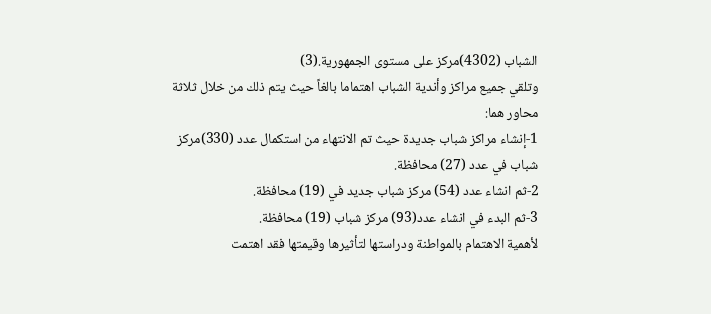الشباب (4302)مركز على مستوى الجمهورية.(3)
وتلقي جميع مراكز وأندية الشباب اهتماما بالغاً حيث يتم ذلك من خلال ثلاثة محاور هما:
1-إنشاء مراكز شباب جديدة حيث تم الانتهاء من استكمال عدد (330)مركز شباب في عدد (27) محافظة.
2-ثم انشاء عدد (54) مركز شباب جديد في (19) محافظة.
3-ثم البدء في انشاء عدد(93) مركز شباب (19) محافظة.
لأهمية الاهتمام بالمواطنة ودراستها لتأثيرها وقيمتها فقد اهتمت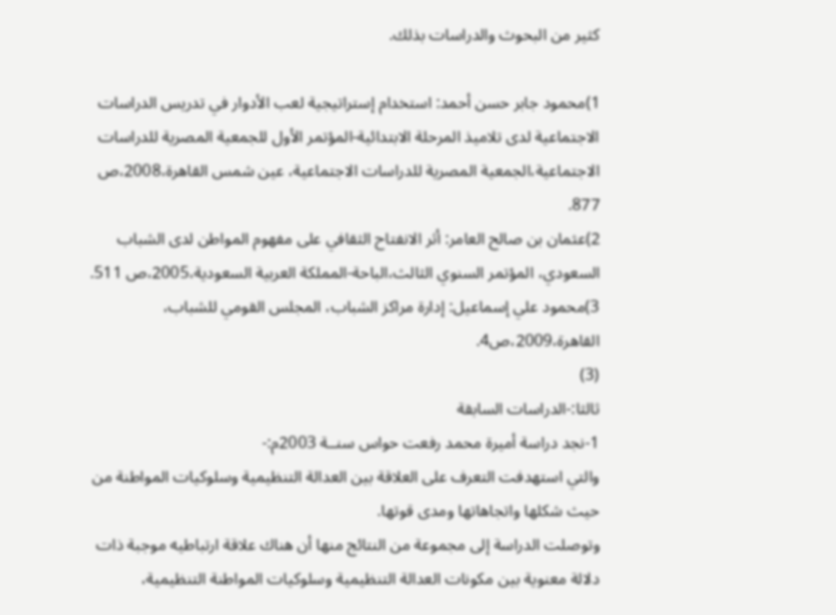كثير من البحوث والدراسات بذلك.

1)محمود جابر حسن أحمد: استخدام إستراتيجية لعب الأدوار في تدريس الدراسات الاجتماعية لدى تلاميذ المرحلة الابتدائية-المؤتمر الأول للجمعية المصرية للدراسات الاجتماعية،الجمعية المصرية للدراسات الاجتماعية، عين شمس القاهرة،2008،ص 877.
2)عثمان بن صالح العامر: أثر الانفتاح الثقافي على مفهوم المواطن لدى الشباب السعودي، المؤتمر السنوي الثالث،الباحة-المملكة العربية السعودية،2005،ص 511.
3)محمود علي إسماعيل: إدارة مراكز الشباب، المجلس القومي للشباب، القاهرة،2009،ص4.
(3)
ثالثا:-الدراسات السابقة
1-نجد دراسة أميرة محمد رفعت حواس سنــة 2003م:-
والتي استهدفت التعرف على العلاقة بين العدالة التنظيمية وسلوكيات المواطنة من حيث شكلها واتجاهاتها ومدى قوتها.
وتوصلت الدراسة إلى مجموعة من النتائج منها أن هناك علاقة ارتباطيه موجبة ذات دلالة معنوية بين مكونات العدالة التنظيمية وسلوكيات المواطنة التنظيمية،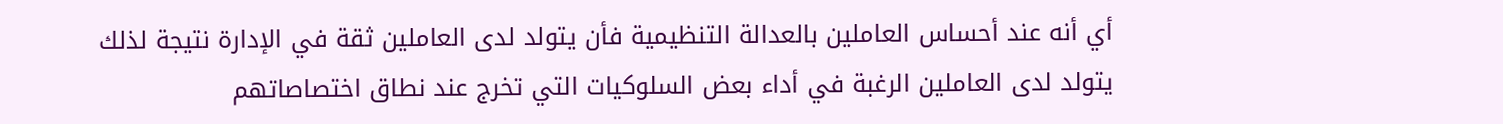أي أنه عند أحساس العاملين بالعدالة التنظيمية فأن يتولد لدى العاملين ثقة في الإدارة نتيجة لذلك يتولد لدى العاملين الرغبة في أداء بعض السلوكيات التي تخرج عند نطاق اختصاصاتهم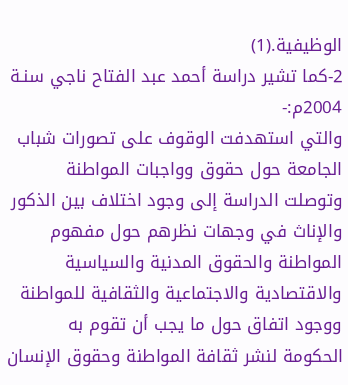الوظيفية.(1)
2-كما تشير دراسة أحمد عبد الفتاح ناجي سنـة 2004م:-
والتي استهدفت الوقوف على تصورات شباب الجامعة حول حقوق وواجبات المواطنة وتوصلت الدراسة إلى وجود اختلاف بين الذكور والإناث في وجهات نظرهم حول مفهوم المواطنة والحقوق المدنية والسياسية والاقتصادية والاجتماعية والثقافية للمواطنة ووجود اتفاق حول ما يجب أن تقوم به الحكومة لنشر ثقافة المواطنة وحقوق الإنسان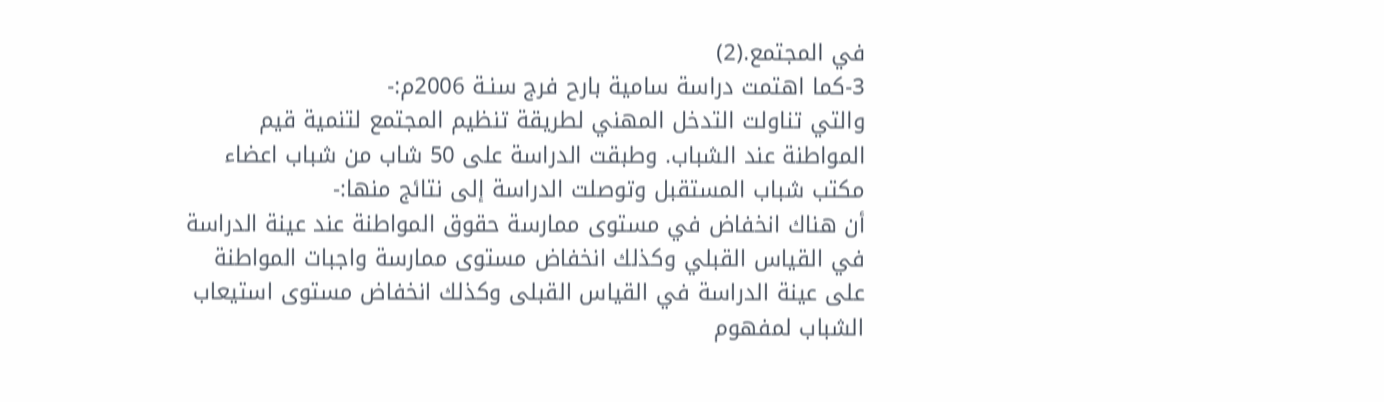في المجتمع.(2)
3-كما اهتمت دراسة سامية بارح فرج سنـة 2006م:-
والتي تناولت التدخل المهني لطريقة تنظيم المجتمع لتنمية قيم المواطنة عند الشباب. وطبقت الدراسة على 50 شاب من شباب اعضاء مكتب شباب المستقبل وتوصلت الدراسة إلى نتائج منها:-
أن هناك انخفاض في مستوى ممارسة حقوق المواطنة عند عينة الدراسة في القياس القبلي وكذلك انخفاض مستوى ممارسة واجبات المواطنة على عينة الدراسة في القياس القبلى وكذلك انخفاض مستوى استيعاب الشباب لمفهوم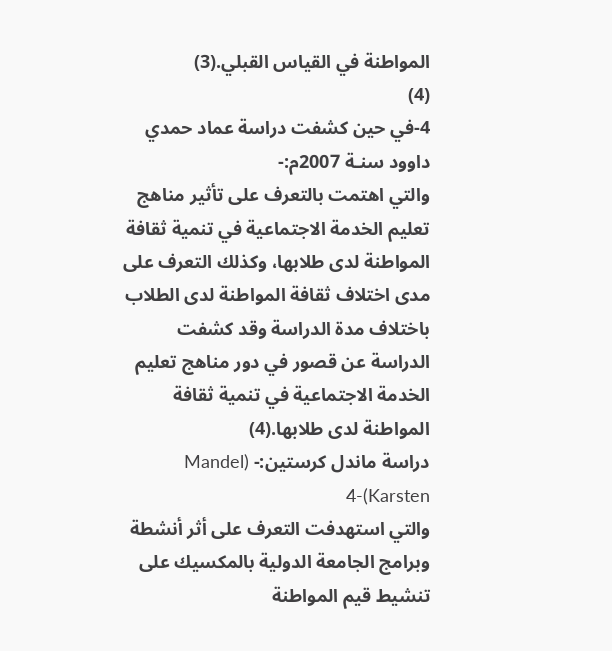المواطنة في القياس القبلي.(3)
(4)
4-في حين كشفت دراسة عماد حمدي داوود سنـة 2007م:-
والتي اهتمت بالتعرف على تأثير مناهج تعليم الخدمة الاجتماعية في تنمية ثقافة المواطنة لدى طلابها، وكذلك التعرف على مدى اختلاف ثقافة المواطنة لدى الطلاب باختلاف مدة الدراسة وقد كشفت الدراسة عن قصور في دور مناهج تعليم الخدمة الاجتماعية في تنمية ثقافة المواطنة لدى طلابها.(4)
دراسة ماندل كرستين:- (Mandel Karsten)-4
والتي استهدفت التعرف على أثر أنشطة وبرامج الجامعة الدولية بالمكسيك على تنشيط قيم المواطنة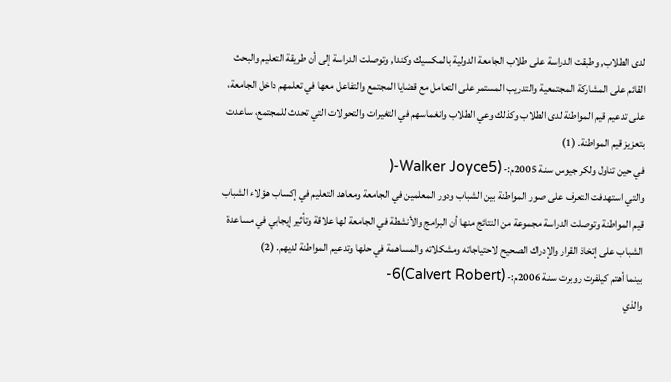لدى الطلاب, وطبقت الدراسة على طلاب الجامعة الدولية بالمكسيك وكندا, وتوصلت الدراسة إلى أن طريقة التعليم والبحث القائم على المشاركة المجتمعية والتدريب المستمر على التعامل مع قضايا المجتمع والتفاعل معها في تعلمهم داخل الجامعة، على تدعيم قيم المواطنة لدى الطلاب وكذلك وعي الطلاب وانغماسهم في التغيرات والتحولات التي تحدث للمجتمع، ساعدت بتعزيز قيم المواطنة. (1)
في حين تناول ولكر جيوس سنـة 2005م:- (Walker Joyce5-(
والتي استهدفت التعرف على صور المواطنة بين الشباب ودور المعلمين في الجامعة ومعاهد التعليم في إكساب هؤلاء الشباب قيم المواطنة وتوصلت الدراسة مجموعة من النتائج منها أن البرامج والأنشطة في الجامعة لها علاقة وتأثير إيجابي في مساعدة الشباب على إتخاذ القرار والإدراك الصحيح لاحتياجاته ومشكلاته والمساهمة في حلها وتدعيم المواطنة لديهم. (2)
بينما أهتم كيلفرت روبرت سنـة 2006م:- (Calvert Robert)6-
والذي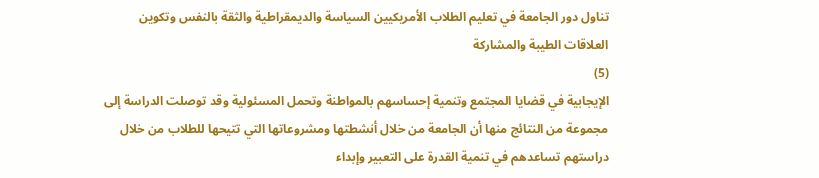تناول دور الجامعة في تعليم الطلاب الأمريكيين السياسة والديمقراطية والثقة بالنفس وتكوين العلاقات الطيبة والمشاركة
(5)
الإيجابية في قضايا المجتمع وتنمية إحساسهم بالمواطنة وتحمل المسئولية وقد توصلت الدراسة إلى مجموعة من النتائج منها أن الجامعة من خلال أنشطتها ومشروعاتها التي تتيحها للطلاب من خلال دراستهم تساعدهم في تنمية القدرة على التعبير وإبداء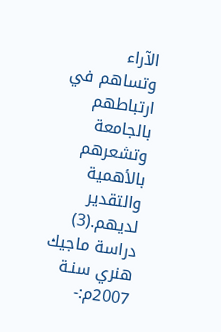الآراء وتساهم في ارتباطهم بالجامعة وتشعرهم بالأهمية والتقدير لديهم.(3)
دراسة ماجيك هنري سنـة 2007م:-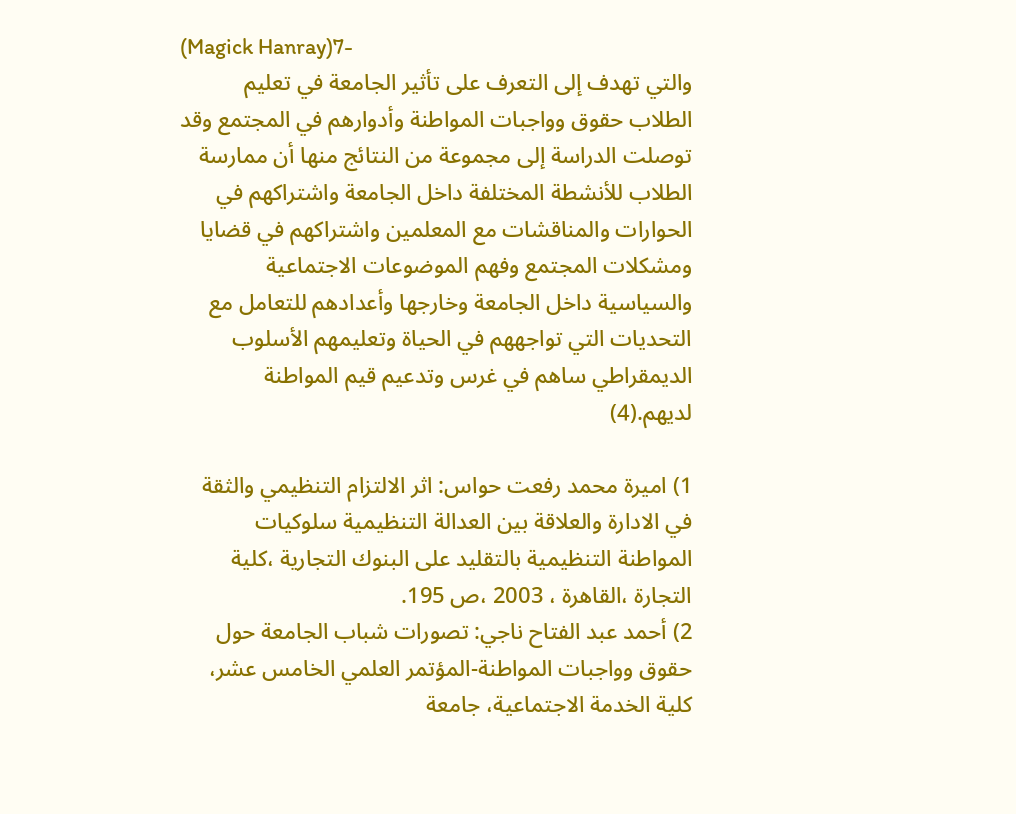(Magick Hanray)7-
والتي تهدف إلى التعرف على تأثير الجامعة في تعليم الطلاب حقوق وواجبات المواطنة وأدوارهم في المجتمع وقد توصلت الدراسة إلى مجموعة من النتائج منها أن ممارسة الطلاب للأنشطة المختلفة داخل الجامعة واشتراكهم في الحوارات والمناقشات مع المعلمين واشتراكهم في قضايا ومشكلات المجتمع وفهم الموضوعات الاجتماعية والسياسية داخل الجامعة وخارجها وأعدادهم للتعامل مع التحديات التي تواجههم في الحياة وتعليمهم الأسلوب الديمقراطي ساهم في غرس وتدعيم قيم المواطنة لديهم.(4)

1) اميرة محمد رفعت حواس: اثر الالتزام التنظيمي والثقة في الادارة والعلاقة بين العدالة التنظيمية سلوكيات المواطنة التنظيمية بالتقليد على البنوك التجارية ،كلية التجارة ،القاهرة ، 2003 ،ص 195.
2) أحمد عبد الفتاح ناجي: تصورات شباب الجامعة حول حقوق وواجبات المواطنة-المؤتمر العلمي الخامس عشر، كلية الخدمة الاجتماعية، جامعة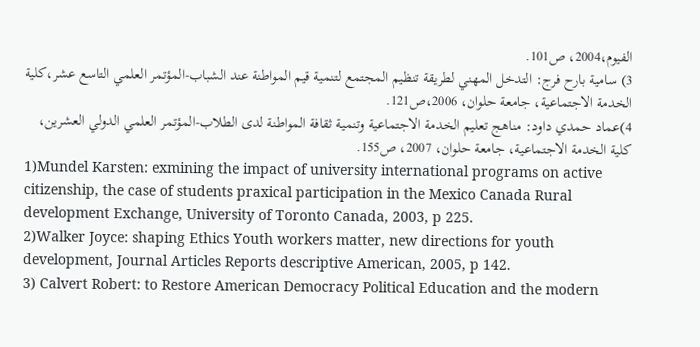الفيوم،2004، ص101.
3) سامية بارح فرج: التدخل المهني لطريقة تنظيم المجتمع لتنمية قيم المواطنة عند الشباب-المؤتمر العلمي التاسع عشر،كلية الخدمة الاجتماعية، جامعة حلوان، 2006،ص121.
4)عماد حمدي داود: مناهج تعليم الخدمة الاجتماعية وتنمية ثقافة المواطنة لدى الطلاب-المؤتمر العلمي الدولي العشرين، كلية الخدمة الاجتماعية، جامعة حلوان، 2007، ص155.
1)Mundel Karsten: exmining the impact of university international programs on active citizenship, the case of students praxical participation in the Mexico Canada Rural development Exchange, University of Toronto Canada, 2003, p 225.
2)Walker Joyce: shaping Ethics Youth workers matter, new directions for youth development, Journal Articles Reports descriptive American, 2005, p 142.
3) Calvert Robert: to Restore American Democracy Political Education and the modern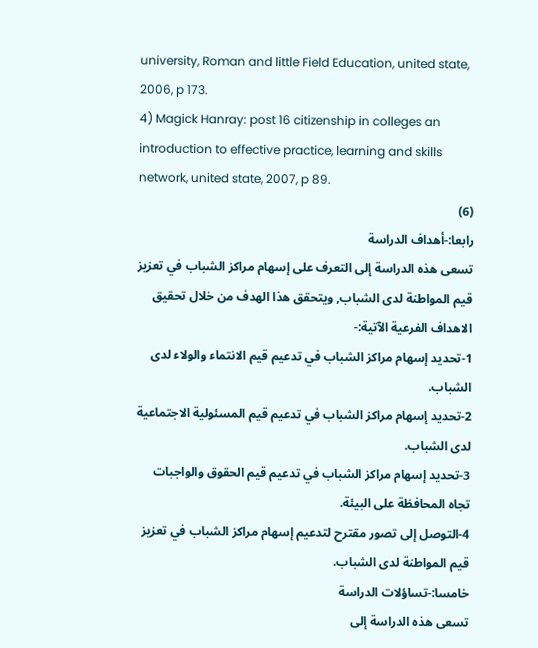university, Roman and little Field Education, united state, 2006, p 173.
4) Magick Hanray: post 16 citizenship in colleges an introduction to effective practice, learning and skills network, united state, 2007, p 89.
(6)
رابعا:-أهداف الدراسة
تسعى هذه الدراسة إلى التعرف على إسهام مراكز الشباب في تعزيز قيم المواطنة لدى الشباب, ويتحقق هذا الهدف من خلال تحقيق الاهداف الفرعية الآتية:-
1-تحديد إسهام مراكز الشباب في تدعيم قيم الانتماء والولاء لدى الشباب.
2-تحديد إسهام مراكز الشباب في تدعيم قيم المسئولية الاجتماعية لدى الشباب.
3-تحديد إسهام مراكز الشباب في تدعيم قيم الحقوق والواجبات تجاه المحافظة على البيئة.
4-التوصل إلى تصور مقترح لتدعيم إسهام مراكز الشباب في تعزيز قيم المواطنة لدى الشباب.
خامسا:-تساؤلات الدراسة
تسعى هذه الدراسة إلى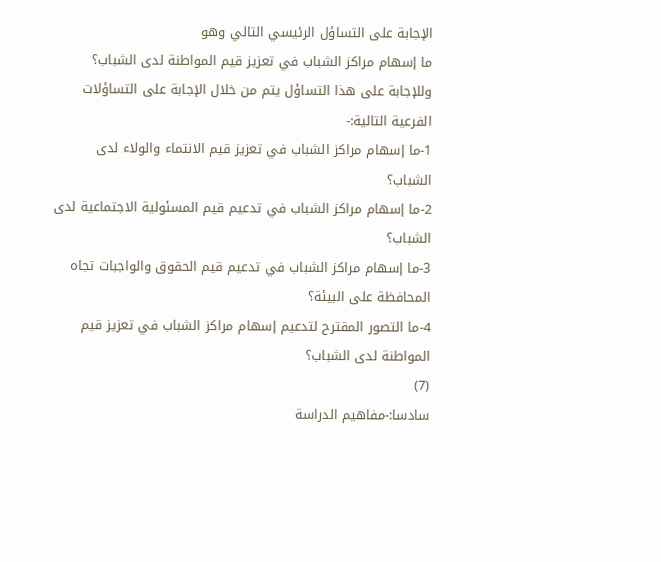الإجابة على التساؤل الرئيسي التالي وهو
ما إسهام مراكز الشباب في تعزيز قيم المواطنة لدى الشباب؟ وللإجابة على هذا التساؤل يتم من خلال الإجابة على التساؤلات الفرعية التالية:-
1-ما إسهام مراكز الشباب في تعزيز قيم الانتماء والولاء لدى الشباب؟
2-ما إسهام مراكز الشباب في تدعيم قيم المسئولية الاجتماعية لدى الشباب؟
3-ما إسهام مراكز الشباب في تدعيم قيم الحقوق والواجبات تجاه المحافظة على البيئة؟
4-ما التصور المقترح لتدعيم إسهام مراكز الشباب في تعزيز قيم المواطنة لدى الشباب؟
(7)
سادسا:-مفاهيم الدراسة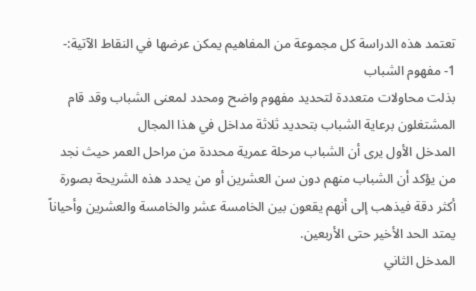تعتمد هذه الدراسة كل مجموعة من المفاهيم يمكن عرضها في النقاط الآتية:-
1- مفهوم الشباب
بذلت محاولات متعددة لتحديد مفهوم واضح ومحدد لمعنى الشباب وقد قام المشتغلون برعاية الشباب بتحديد ثلاثة مداخل في هذا المجال
المدخل الأول يرى أن الشباب مرحلة عمرية محددة من مراحل العمر حيث نجد من يؤكد أن الشباب منهم دون سن العشرين أو من يحدد هذه الشريحة بصورة أكثر دقة فيذهب إلى أنهم يقعون بين الخامسة عشر والخامسة والعشرين وأحياناً يمتد الحد الأخير حتى الأربعين.
المدخل الثاني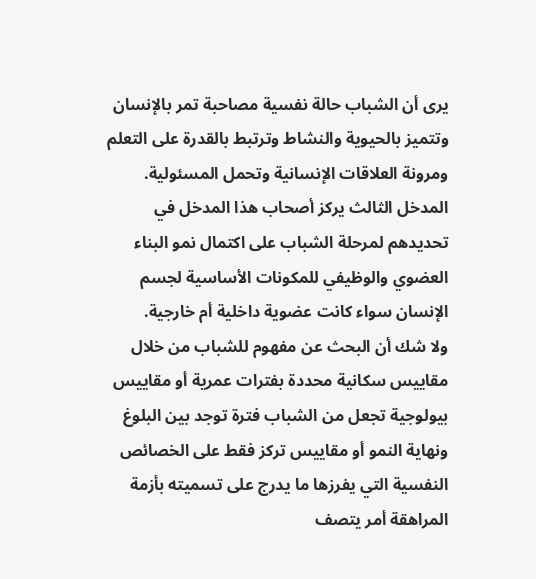يرى أن الشباب حالة نفسية مصاحبة تمر بالإنسان وتتميز بالحيوية والنشاط وترتبط بالقدرة على التعلم ومرونة العلاقات الإنسانية وتحمل المسئولية.
المدخل الثالث يركز أصحاب هذا المدخل في تحديدهم لمرحلة الشباب على اكتمال نمو البناء العضوي والوظيفي للمكونات الأساسية لجسم الإنسان سواء كانت عضوية داخلية أم خارجية.
ولا شك أن البحث عن مفهوم للشباب من خلال مقاييس سكانية محددة بفترات عمرية أو مقاييس بيولوجية تجعل من الشباب فترة توجد بين البلوغ ونهاية النمو أو مقاييس تركز فقط على الخصائص النفسية التي يفرزها ما يدرج على تسميته بأزمة المراهقة أمر يتصف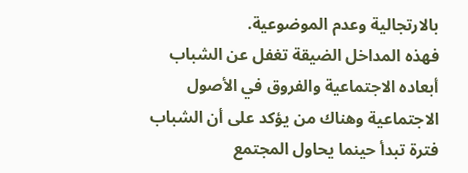بالارتجالية وعدم الموضوعية.
فهذه المداخل الضيقة تغفل عن الشباب أبعاده الاجتماعية والفروق في الأصول الاجتماعية وهناك من يؤكد على أن الشباب فترة تبدأ حينما يحاول المجتمع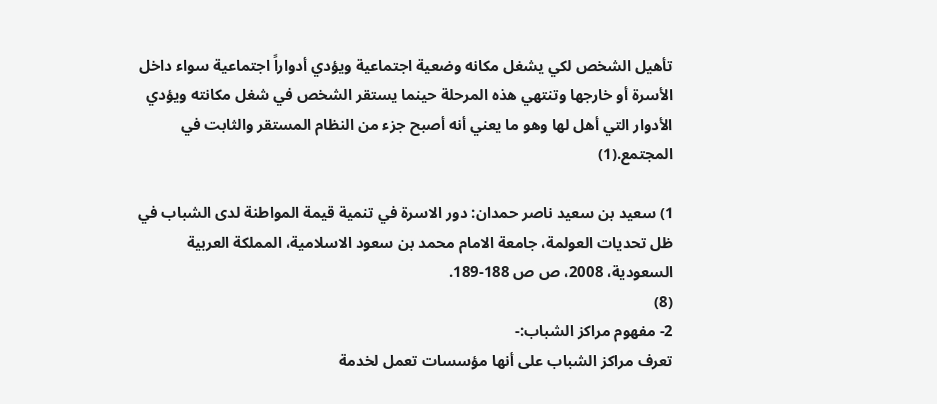تأهيل الشخص لكي يشغل مكانه وضعية اجتماعية ويؤدي أدواراً اجتماعية سواء داخل الأسرة أو خارجها وتنتهي هذه المرحلة حينما يستقر الشخص في شغل مكانته ويؤدي الأدوار التي أهل لها وهو ما يعني أنه أصبح جزء من النظام المستقر والثابت في المجتمع.(1)

1) سعيد بن سعيد ناصر حمدان: دور الاسرة في تنمية قيمة المواطنة لدى الشباب في ظل تحديات العولمة، جامعة الامام محمد بن سعود الاسلامية، المملكة العربية السعودية، 2008، ص ص 188-189.
(8)
2- مفهوم مراكز الشباب:-
تعرف مراكز الشباب على أنها مؤسسات تعمل لخدمة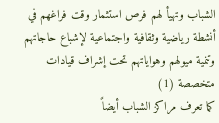الشباب وتهيأ لهم فرص استثمار وقت فراغهم في أنشطة رياضية وثقافية واجتماعية لإشباع حاجاتهم وتنمية ميولهم وهواياتهم تحت إشراف قيادات متخصصة (1)
كما تعرف مراكز الشباب أيضاً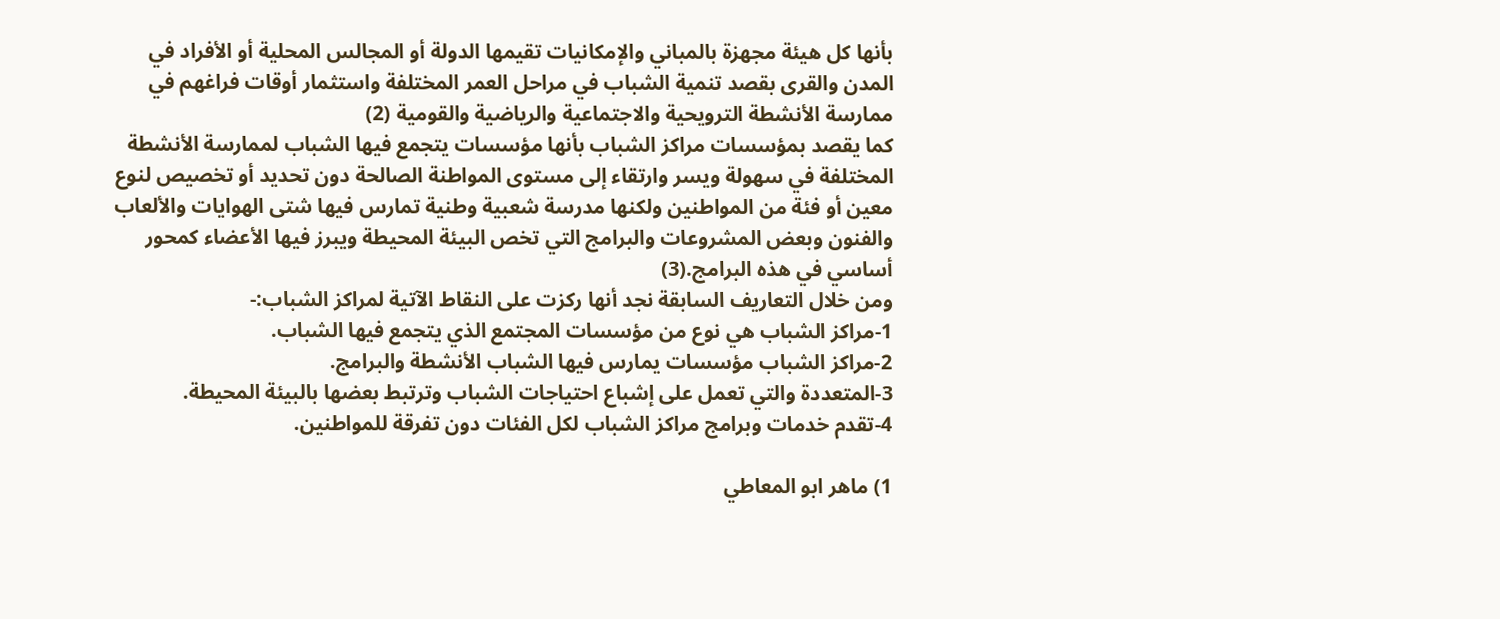بأنها كل هيئة مجهزة بالمباني والإمكانيات تقيمها الدولة أو المجالس المحلية أو الأفراد في المدن والقرى بقصد تنمية الشباب في مراحل العمر المختلفة واستثمار أوقات فراغهم في ممارسة الأنشطة الترويحية والاجتماعية والرياضية والقومية (2)
كما يقصد بمؤسسات مراكز الشباب بأنها مؤسسات يتجمع فيها الشباب لممارسة الأنشطة المختلفة في سهولة ويسر وارتقاء إلى مستوى المواطنة الصالحة دون تحديد أو تخصيص لنوع معين أو فئة من المواطنين ولكنها مدرسة شعبية وطنية تمارس فيها شتى الهوايات والألعاب والفنون وبعض المشروعات والبرامج التي تخص البيئة المحيطة ويبرز فيها الأعضاء كمحور أساسي في هذه البرامج.(3)
ومن خلال التعاريف السابقة نجد أنها ركزت على النقاط الآتية لمراكز الشباب:-
1-مراكز الشباب هي نوع من مؤسسات المجتمع الذي يتجمع فيها الشباب.
2-مراكز الشباب مؤسسات يمارس فيها الشباب الأنشطة والبرامج.
3-المتعددة والتي تعمل على إشباع احتياجات الشباب وترتبط بعضها بالبيئة المحيطة.
4-تقدم خدمات وبرامج مراكز الشباب لكل الفئات دون تفرقة للمواطنين.

1) ماهر ابو المعاطي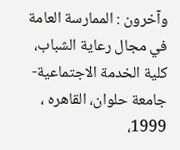وآخرون : الممارسة العامة في مجال رعاية الشباب، كلية الخدمة الاجتماعية-جامعة حلوان، القاهره ، 1999،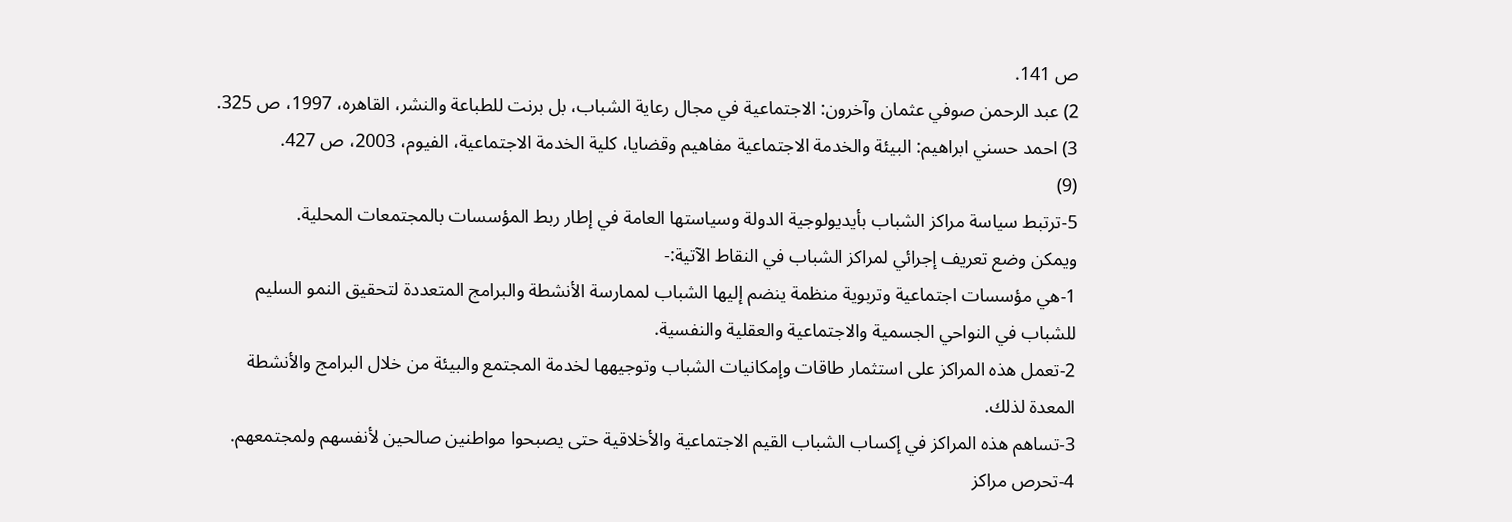ص 141.
2) عبد الرحمن صوفي عثمان وآخرون: الاجتماعية في مجال رعاية الشباب، بل برنت للطباعة والنشر، القاهره، 1997، ص 325.
3) احمد حسني ابراهيم: البيئة والخدمة الاجتماعية مفاهيم وقضايا، كلية الخدمة الاجتماعية، الفيوم، 2003، ص 427.
(9)
5-ترتبط سياسة مراكز الشباب بأيديولوجية الدولة وسياستها العامة في إطار ربط المؤسسات بالمجتمعات المحلية.
ويمكن وضع تعريف إجرائي لمراكز الشباب في النقاط الآتية:-
1-هي مؤسسات اجتماعية وتربوية منظمة ينضم إليها الشباب لممارسة الأنشطة والبرامج المتعددة لتحقيق النمو السليم للشباب في النواحي الجسمية والاجتماعية والعقلية والنفسية.
2-تعمل هذه المراكز على استثمار طاقات وإمكانيات الشباب وتوجيهها لخدمة المجتمع والبيئة من خلال البرامج والأنشطة المعدة لذلك.
3-تساهم هذه المراكز في إكساب الشباب القيم الاجتماعية والأخلاقية حتى يصبحوا مواطنين صالحين لأنفسهم ولمجتمعهم.
4-تحرص مراكز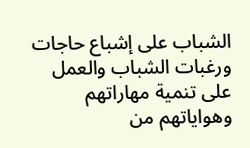الشباب على إشباع حاجات ورغبات الشباب والعمل على تنمية مهاراتهم وهواياتهم من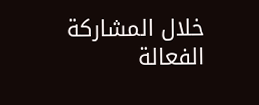خلال المشاركة الفعالة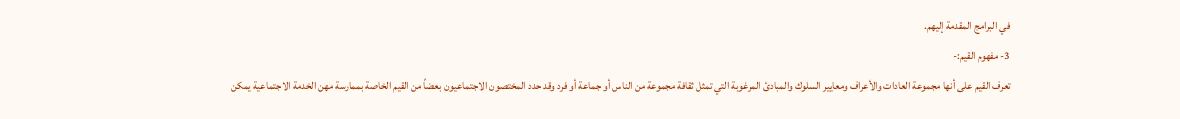في البرامج المقدمة إليهم.
3- مفهوم القيم:-
تعرف القيم على أنها مجموعة العادات والأعراف ومعايير السلوك والمبادئ المرغوبة التي تمثل ثقافة مجموعة من الناس أو جماعة أو فرد وقد حدد المختصون الاجتماعيون بعضاً من القيم الخاصة بممارسة مهن الخدمة الاجتماعية يمكن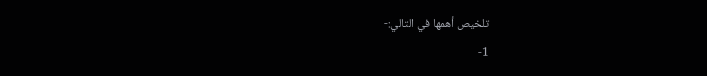تلخيص أهمها في التالي:-
1-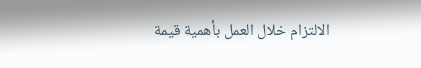الالتزام خلال العمل بأهمية قيمة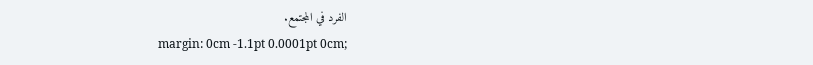الفرد في المجتمع.
margin: 0cm -1.1pt 0.0001pt 0cm;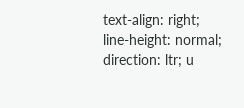text-align: right; line-height: normal; direction: ltr; u